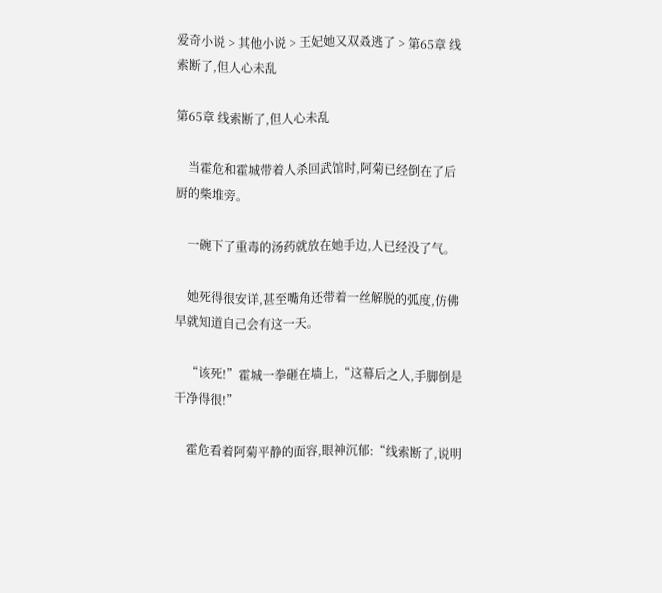爱奇小说 > 其他小说 > 王妃她又双叒逃了 > 第65章 线索断了,但人心未乱

第65章 线索断了,但人心未乱

    当霍危和霍城带着人杀回武馆时,阿菊已经倒在了后厨的柴堆旁。

    一碗下了重毒的汤药就放在她手边,人已经没了气。

    她死得很安详,甚至嘴角还带着一丝解脱的弧度,仿佛早就知道自己会有这一天。

    “该死!”霍城一拳砸在墙上,“这幕后之人,手脚倒是干净得很!”

    霍危看着阿菊平静的面容,眼神沉郁:“线索断了,说明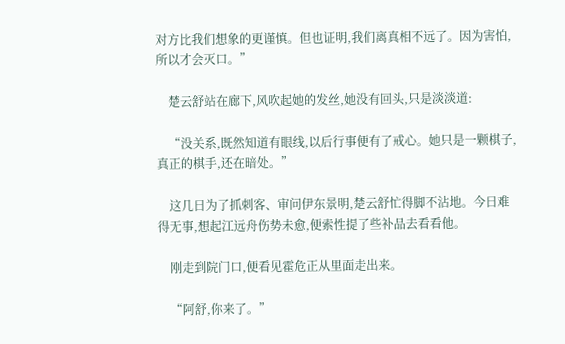对方比我们想象的更谨慎。但也证明,我们离真相不远了。因为害怕,所以才会灭口。”

    楚云舒站在廊下,风吹起她的发丝,她没有回头,只是淡淡道:

    “没关系,既然知道有眼线,以后行事便有了戒心。她只是一颗棋子,真正的棋手,还在暗处。”

    这几日为了抓刺客、审问伊东景明,楚云舒忙得脚不沾地。今日难得无事,想起江远舟伤势未愈,便索性提了些补品去看看他。

    刚走到院门口,便看见霍危正从里面走出来。

    “阿舒,你来了。”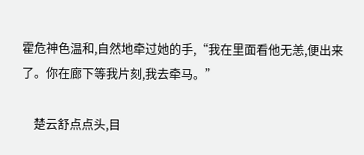霍危神色温和,自然地牵过她的手,“我在里面看他无恙,便出来了。你在廊下等我片刻,我去牵马。”

    楚云舒点点头,目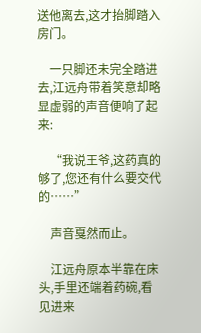送他离去,这才抬脚踏入房门。

    一只脚还未完全踏进去,江远舟带着笑意却略显虚弱的声音便响了起来:

    “我说王爷,这药真的够了,您还有什么要交代的……”

    声音戛然而止。

    江远舟原本半靠在床头,手里还端着药碗,看见进来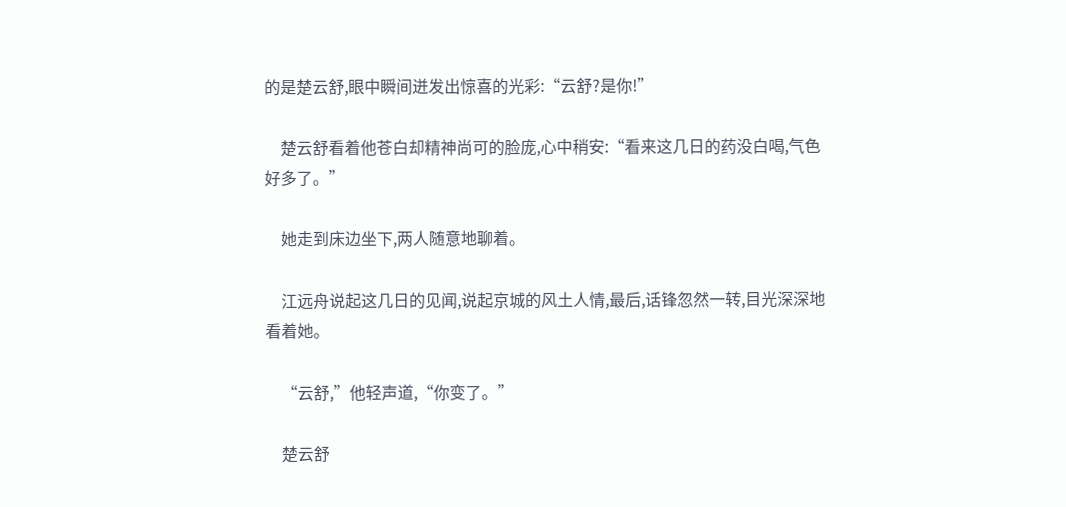的是楚云舒,眼中瞬间迸发出惊喜的光彩:“云舒?是你!”

    楚云舒看着他苍白却精神尚可的脸庞,心中稍安:“看来这几日的药没白喝,气色好多了。”

    她走到床边坐下,两人随意地聊着。

    江远舟说起这几日的见闻,说起京城的风土人情,最后,话锋忽然一转,目光深深地看着她。

    “云舒,”他轻声道,“你变了。”

    楚云舒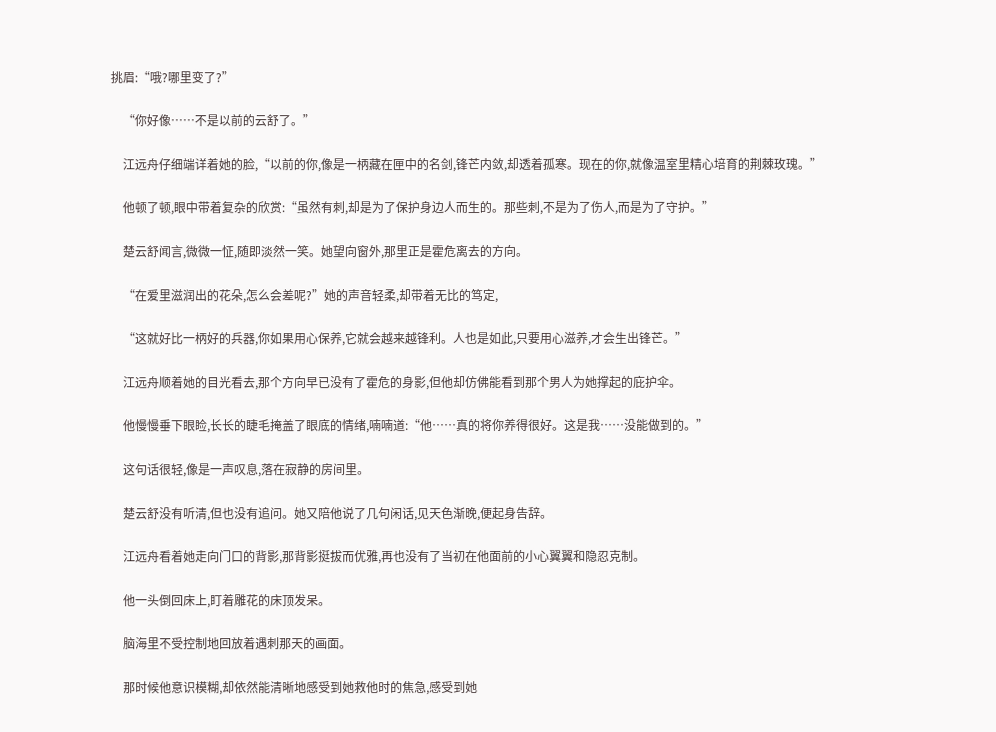挑眉:“哦?哪里变了?”

    “你好像……不是以前的云舒了。”

    江远舟仔细端详着她的脸,“以前的你,像是一柄藏在匣中的名剑,锋芒内敛,却透着孤寒。现在的你,就像温室里精心培育的荆棘玫瑰。”

    他顿了顿,眼中带着复杂的欣赏:“虽然有刺,却是为了保护身边人而生的。那些刺,不是为了伤人,而是为了守护。”

    楚云舒闻言,微微一怔,随即淡然一笑。她望向窗外,那里正是霍危离去的方向。

    “在爱里滋润出的花朵,怎么会差呢?”她的声音轻柔,却带着无比的笃定,

    “这就好比一柄好的兵器,你如果用心保养,它就会越来越锋利。人也是如此,只要用心滋养,才会生出锋芒。”

    江远舟顺着她的目光看去,那个方向早已没有了霍危的身影,但他却仿佛能看到那个男人为她撑起的庇护伞。

    他慢慢垂下眼睑,长长的睫毛掩盖了眼底的情绪,喃喃道:“他……真的将你养得很好。这是我……没能做到的。”

    这句话很轻,像是一声叹息,落在寂静的房间里。

    楚云舒没有听清,但也没有追问。她又陪他说了几句闲话,见天色渐晚,便起身告辞。

    江远舟看着她走向门口的背影,那背影挺拔而优雅,再也没有了当初在他面前的小心翼翼和隐忍克制。

    他一头倒回床上,盯着雕花的床顶发呆。

    脑海里不受控制地回放着遇刺那天的画面。

    那时候他意识模糊,却依然能清晰地感受到她救他时的焦急,感受到她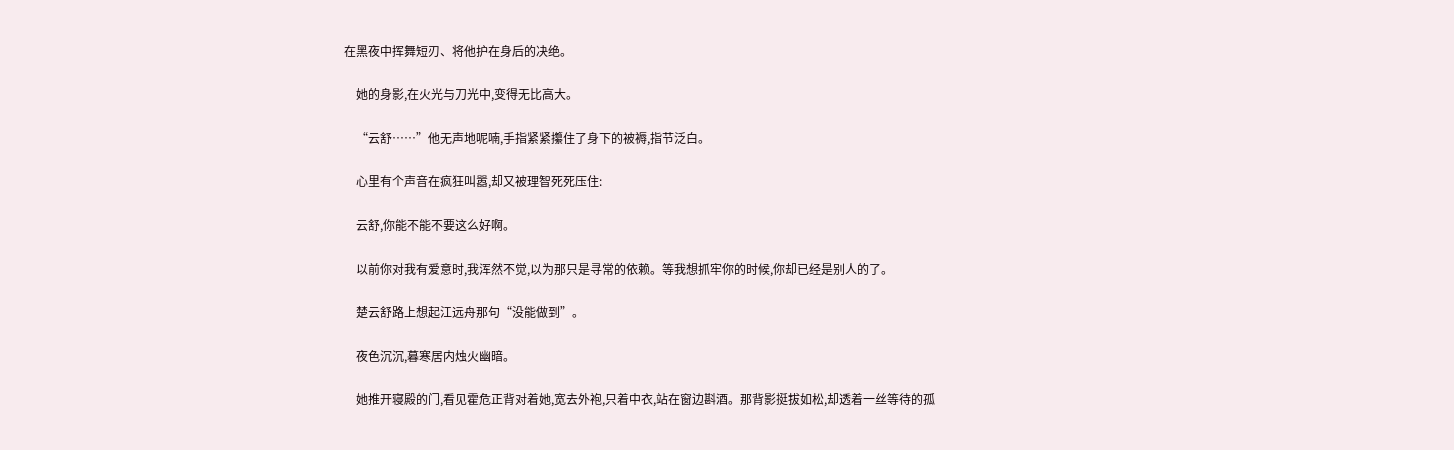在黑夜中挥舞短刃、将他护在身后的决绝。

    她的身影,在火光与刀光中,变得无比高大。

    “云舒……”他无声地呢喃,手指紧紧攥住了身下的被褥,指节泛白。

    心里有个声音在疯狂叫嚣,却又被理智死死压住:

    云舒,你能不能不要这么好啊。

    以前你对我有爱意时,我浑然不觉,以为那只是寻常的依赖。等我想抓牢你的时候,你却已经是别人的了。

    楚云舒路上想起江远舟那句“没能做到”。

    夜色沉沉,暮寒居内烛火幽暗。

    她推开寝殿的门,看见霍危正背对着她,宽去外袍,只着中衣,站在窗边斟酒。那背影挺拔如松,却透着一丝等待的孤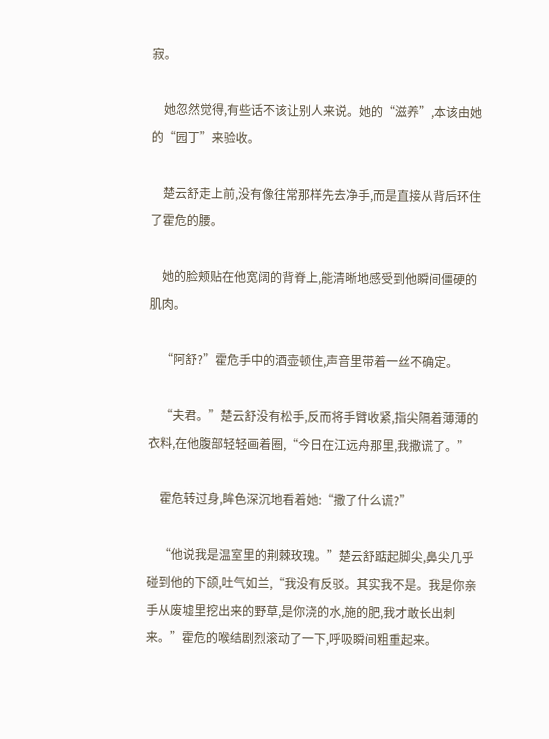寂。

    她忽然觉得,有些话不该让别人来说。她的“滋养”,本该由她的“园丁”来验收。

    楚云舒走上前,没有像往常那样先去净手,而是直接从背后环住了霍危的腰。

    她的脸颊贴在他宽阔的背脊上,能清晰地感受到他瞬间僵硬的肌肉。

    “阿舒?”霍危手中的酒壶顿住,声音里带着一丝不确定。

    “夫君。”楚云舒没有松手,反而将手臂收紧,指尖隔着薄薄的衣料,在他腹部轻轻画着圈,“今日在江远舟那里,我撒谎了。”

    霍危转过身,眸色深沉地看着她:“撒了什么谎?”

    “他说我是温室里的荆棘玫瑰。”楚云舒踮起脚尖,鼻尖几乎碰到他的下颌,吐气如兰,“我没有反驳。其实我不是。我是你亲手从废墟里挖出来的野草,是你浇的水,施的肥,我才敢长出刺来。”霍危的喉结剧烈滚动了一下,呼吸瞬间粗重起来。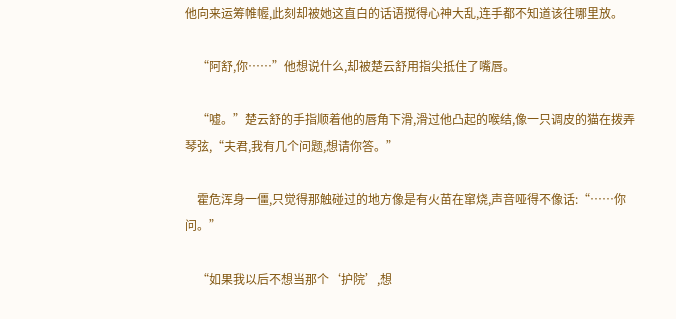他向来运筹帷幄,此刻却被她这直白的话语搅得心神大乱,连手都不知道该往哪里放。

    “阿舒,你……”他想说什么,却被楚云舒用指尖抵住了嘴唇。

    “嘘。”楚云舒的手指顺着他的唇角下滑,滑过他凸起的喉结,像一只调皮的猫在拨弄琴弦,“夫君,我有几个问题,想请你答。”

    霍危浑身一僵,只觉得那触碰过的地方像是有火苗在窜烧,声音哑得不像话:“……你问。”

    “如果我以后不想当那个‘护院’,想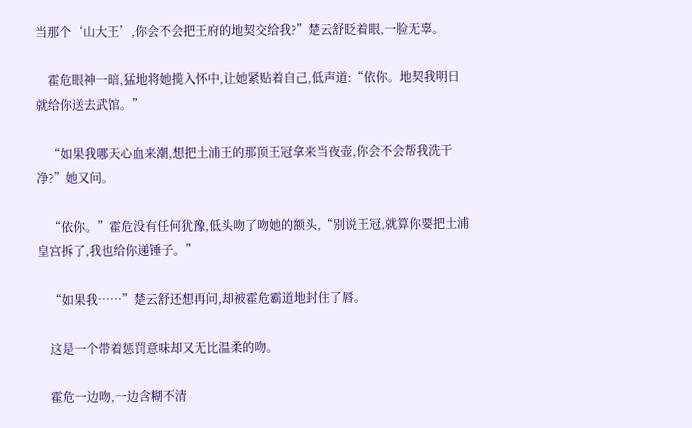当那个‘山大王’,你会不会把王府的地契交给我?”楚云舒眨着眼,一脸无辜。

    霍危眼神一暗,猛地将她揽入怀中,让她紧贴着自己,低声道:“依你。地契我明日就给你送去武馆。”

    “如果我哪天心血来潮,想把土浦王的那顶王冠拿来当夜壶,你会不会帮我洗干净?”她又问。

    “依你。”霍危没有任何犹豫,低头吻了吻她的额头,“别说王冠,就算你要把土浦皇宫拆了,我也给你递锤子。”

    “如果我……”楚云舒还想再问,却被霍危霸道地封住了唇。

    这是一个带着惩罚意味却又无比温柔的吻。

    霍危一边吻,一边含糊不清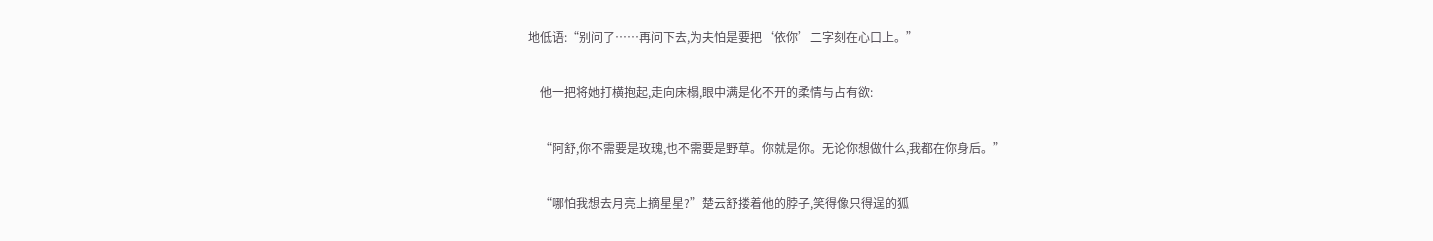地低语:“别问了……再问下去,为夫怕是要把‘依你’二字刻在心口上。”

    他一把将她打横抱起,走向床榻,眼中满是化不开的柔情与占有欲:

    “阿舒,你不需要是玫瑰,也不需要是野草。你就是你。无论你想做什么,我都在你身后。”

    “哪怕我想去月亮上摘星星?”楚云舒搂着他的脖子,笑得像只得逞的狐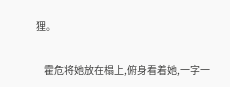狸。

    霍危将她放在榻上,俯身看着她,一字一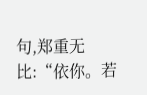句,郑重无比:“依你。若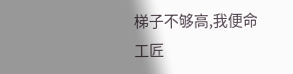梯子不够高,我便命工匠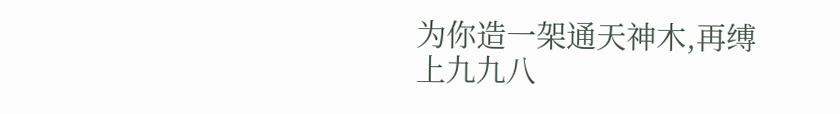为你造一架通天神木,再缚上九九八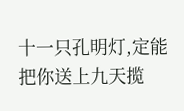十一只孔明灯,定能把你送上九天揽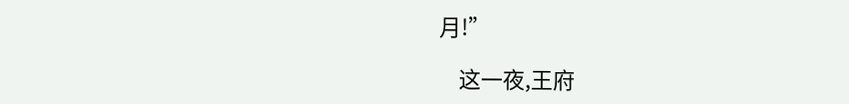月!”

    这一夜,王府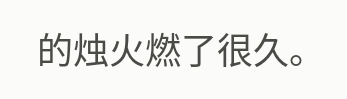的烛火燃了很久。